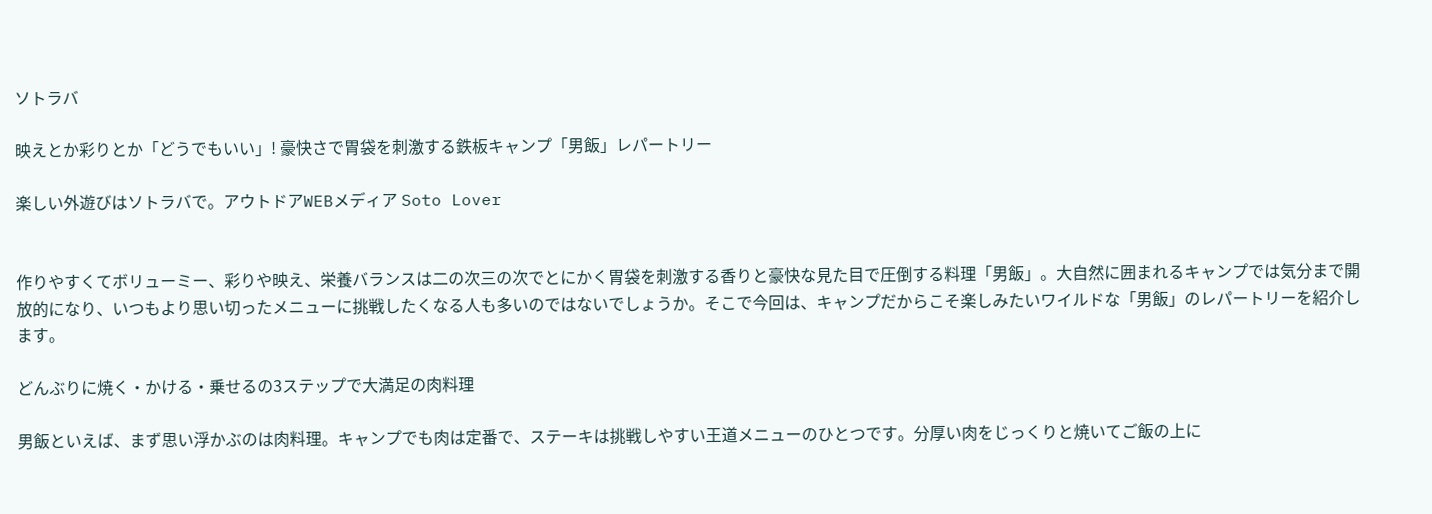ソトラバ

映えとか彩りとか「どうでもいい」! 豪快さで胃袋を刺激する鉄板キャンプ「男飯」レパートリー

楽しい外遊びはソトラバで。アウトドアWEBメディア Soto Lover


作りやすくてボリューミー、彩りや映え、栄養バランスは二の次三の次でとにかく胃袋を刺激する香りと豪快な見た目で圧倒する料理「男飯」。大自然に囲まれるキャンプでは気分まで開放的になり、いつもより思い切ったメニューに挑戦したくなる人も多いのではないでしょうか。そこで今回は、キャンプだからこそ楽しみたいワイルドな「男飯」のレパートリーを紹介します。

どんぶりに焼く・かける・乗せるの3ステップで大満足の肉料理

男飯といえば、まず思い浮かぶのは肉料理。キャンプでも肉は定番で、ステーキは挑戦しやすい王道メニューのひとつです。分厚い肉をじっくりと焼いてご飯の上に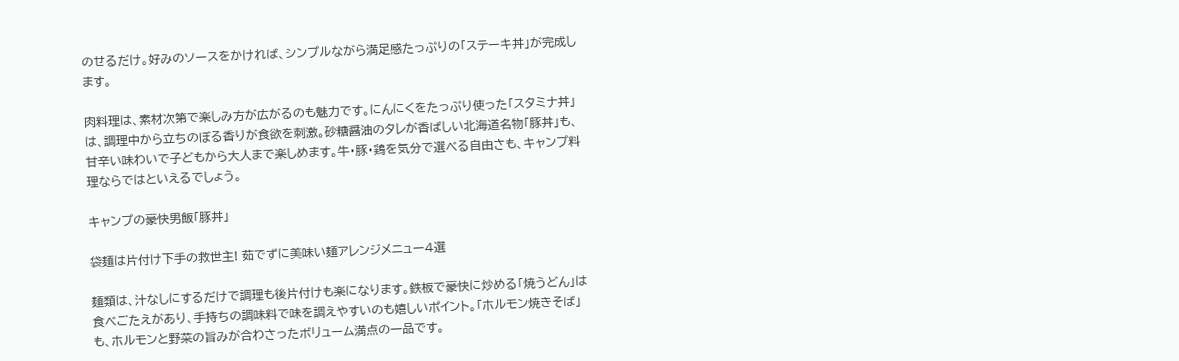のせるだけ。好みのソースをかければ、シンプルながら満足感たっぷりの「ステーキ丼」が完成します。

肉料理は、素材次第で楽しみ方が広がるのも魅力です。にんにくをたっぷり使った「スタミナ丼」は、調理中から立ちのぼる香りが食欲を刺激。砂糖醤油のタレが香ばしい北海道名物「豚丼」も、甘辛い味わいで子どもから大人まで楽しめます。牛・豚・鶏を気分で選べる自由さも、キャンプ料理ならではといえるでしょう。

キャンプの豪快男飯「豚丼」

袋麺は片付け下手の救世主! 茹でずに美味い麺アレンジメニュー4選

麺類は、汁なしにするだけで調理も後片付けも楽になります。鉄板で豪快に炒める「焼うどん」は食べごたえがあり、手持ちの調味料で味を調えやすいのも嬉しいポイント。「ホルモン焼きそば」も、ホルモンと野菜の旨みが合わさったボリューム満点の一品です。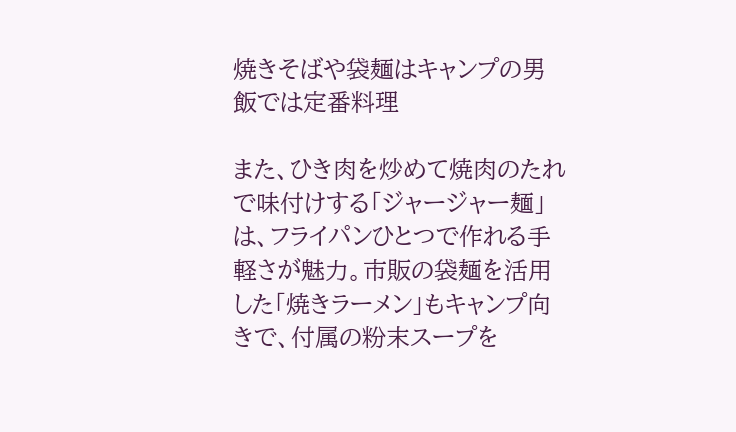焼きそばや袋麺はキャンプの男飯では定番料理

また、ひき肉を炒めて焼肉のたれで味付けする「ジャージャー麺」は、フライパンひとつで作れる手軽さが魅力。市販の袋麺を活用した「焼きラーメン」もキャンプ向きで、付属の粉末スープを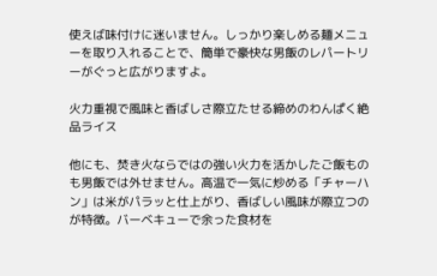使えば味付けに迷いません。しっかり楽しめる麺メニューを取り入れることで、簡単で豪快な男飯のレパートリーがぐっと広がりますよ。

火力重視で風味と香ばしさ際立たせる締めのわんぱく絶品ライス

他にも、焚き火ならではの強い火力を活かしたご飯ものも男飯では外せません。高温で一気に炒める「チャーハン」は米がパラッと仕上がり、香ばしい風味が際立つのが特徴。バーベキューで余った食材を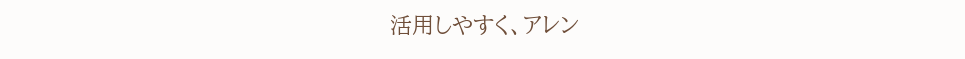活用しやすく、アレン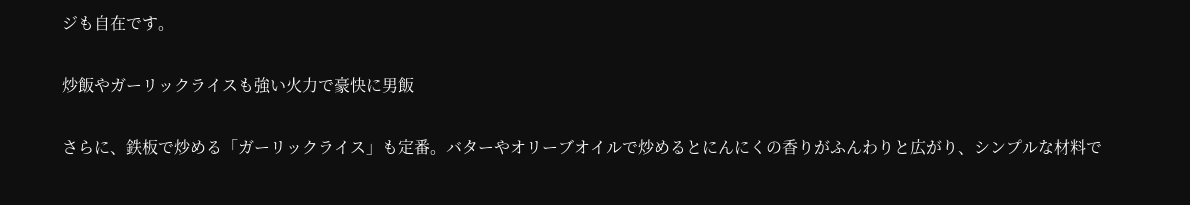ジも自在です。

炒飯やガーリックライスも強い火力で豪快に男飯

さらに、鉄板で炒める「ガーリックライス」も定番。バターやオリーブオイルで炒めるとにんにくの香りがふんわりと広がり、シンプルな材料で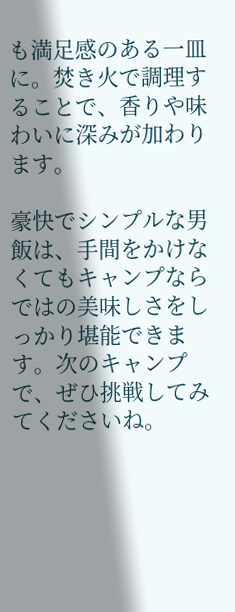も満足感のある一皿に。焚き火で調理することで、香りや味わいに深みが加わります。

豪快でシンプルな男飯は、手間をかけなくてもキャンプならではの美味しさをしっかり堪能できます。次のキャンプで、ぜひ挑戦してみてくださいね。